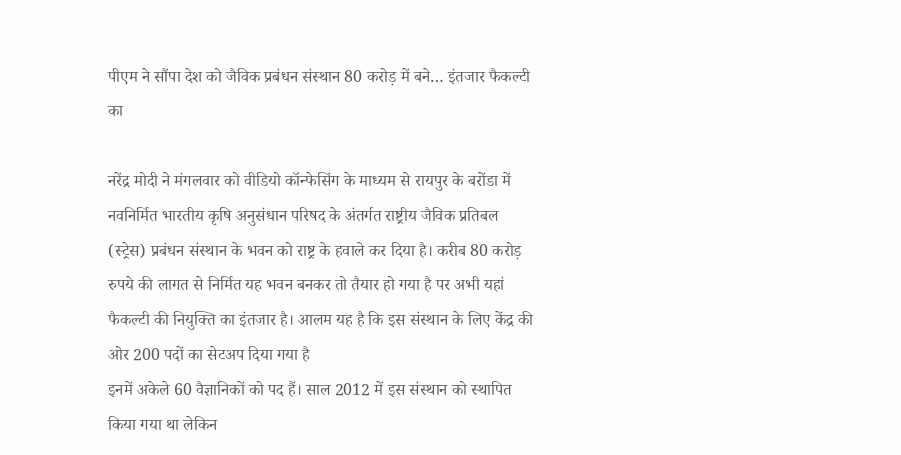पीएम ने सौंपा देश को जैविक प्रबंधन संस्थान 80 करोड़ में बने… इंतजार फैकल्टी का

नरेंद्र मोदी ने मंगलवार को वीडियो कॉन्फेसिंग के माध्यम से रायपुर के बरोंडा में नवनिर्मित भारतीय कृषि अनुसंधान परिषद के अंतर्गत राष्ट्रीय जैविक प्रतिबल (स्ट्रेस) प्रबंधन संस्थान के भवन को राष्ट्र के हवाले कर दिया है। करीब 80 करोड़ रुपये की लागत से निर्मित यह भवन बनकर तो तैयार हो गया है पर अभी यहां फैकल्टी की नियुक्ति का इंतजार है। आलम यह है कि इस संस्थान के लिए केंद्र की ओर 200 पदों का सेटअप दिया गया है
इनमें अकेले 60 वैज्ञानिकों को पद हैं। साल 2012 में इस संस्थान को स्थापित किया गया था लेकिन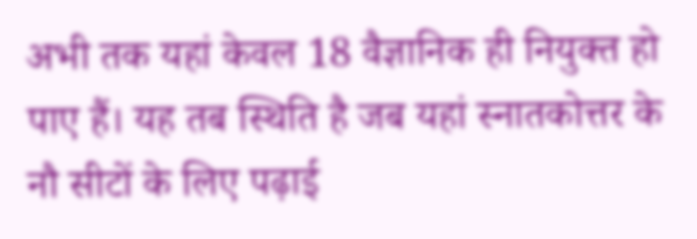अभी तक यहां केवल 18 वैज्ञानिक ही नियुक्त हो पाए हैं। यह तब स्थिति है जब यहां स्नातकोत्तर के नौ सीटों के लिए पढ़ाई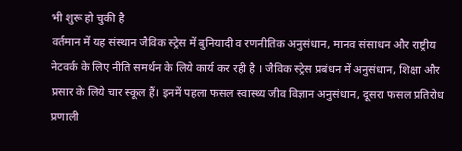भी शुरू हो चुकी है
वर्तमान में यह संस्थान जैविक स्ट्रेस में बुनियादी व रणनीतिक अनुसंधान, मानव संसाधन और राष्ट्रीय नेटवर्क के लिए नीति समर्थन के लिये कार्य कर रही है । जैविक स्ट्रेस प्रबंधन में अनुसंधान, शिक्षा और प्रसार के लिये चार स्कूल हैं। इनमें पहला फसल स्वास्थ्य जीव विज्ञान अनुसंधान, दूसरा फसल प्रतिरोध प्रणाली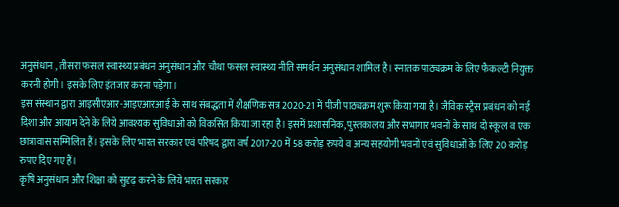अनुसंधान , तीसरा फसल स्वास्थ्य प्रबंधन अनुसंधान और चौथा फसल स्वास्थ्य नीति समर्थन अनुसंधान शामिल है। स्नातक पाठ्यक्रम के लिए फैकल्टी नियुक्त करनी होगी। इसके लिए इंतजार करना पड़ेगा।
इस संस्थान द्वारा आइसीएआर-आइएआरआई के साथ संबद्धता में शैक्षणिक सत्र 2020-21 में पीजी पाठ्यक्रम शुरू किया गया है। जैविक स्ट्रैस प्रबंधन को नई दिशा और आयाम देने के लिये आवश्यक सुविधाओं को विकसित किया जा रहा है। इसमें प्रशासनिक, पुस्तकालय और सभागार भवनों के साथ दो स्कूल व एक छात्रावास सम्मिलित हैं। इसके लिए भारत सरकार एवं परिषद द्वारा वर्ष 2017-20 में 58 करोड़ रुपये व अन्य सहयोगी भवनों एवं सुविधाओं के लिए 20 करोड़ रुपए दिए गए हैं।
कृषि अनुसंधान और शिक्षा को सुदृढ़ करने के लिये भारत सरकार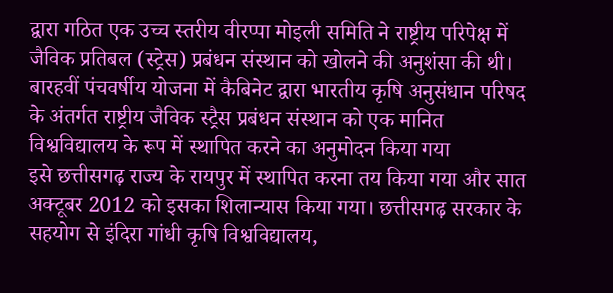द्वारा गठित एक उच्च स्तरीय वीरप्पा मोइली समिति ने राष्ट्रीय परिपेक्ष में जैविक प्रतिबल (स्ट्रेस) प्रबंधन संस्थान को खोलने की अनुशंसा की थी। बारहवीं पंचवर्षीय योजना में कैबिनेट द्वारा भारतीय कृषि अनुसंधान परिषद के अंतर्गत राष्ट्रीय जैविक स्ट्रैस प्रबंधन संस्थान को एक मानित विश्वविद्यालय के रूप में स्थापित करने का अनुमोदन किया गया
इसे छत्तीसगढ़ राज्य के रायपुर में स्थापित करना तय किया गया और सात अक्टूबर 2012 को इसका शिलान्यास किया गया। छत्तीसगढ़ सरकार के सहयोग से इंदिरा गांधी कृषि विश्वविद्यालय,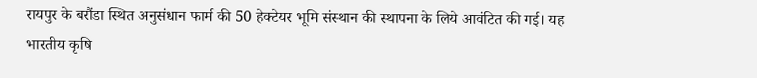रायपुर के बरौंडा स्थित अनुसंधान फार्म की 50 हेक्टेयर भूमि संस्थान की स्थापना के लिये आवंटित की गई। यह भारतीय कृषि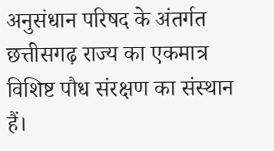अनुसंधान परिषद के अंतर्गत छत्तीसगढ़ राज्य का एकमात्र विशिष्ट पौध संरक्षण का संस्थान हैं।